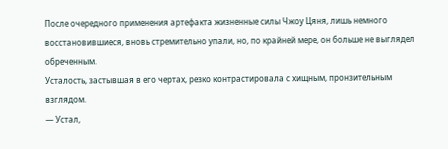После очередного применения артефакта жизненные силы Чжоу Цяня, лишь немного восстановившиеся, вновь стремительно упали, но, по крайней мере, он больше не выглядел обреченным.
Усталость, застывшая в его чертах, резко контрастировала с хищным, пронзительным взглядом.
— Устал,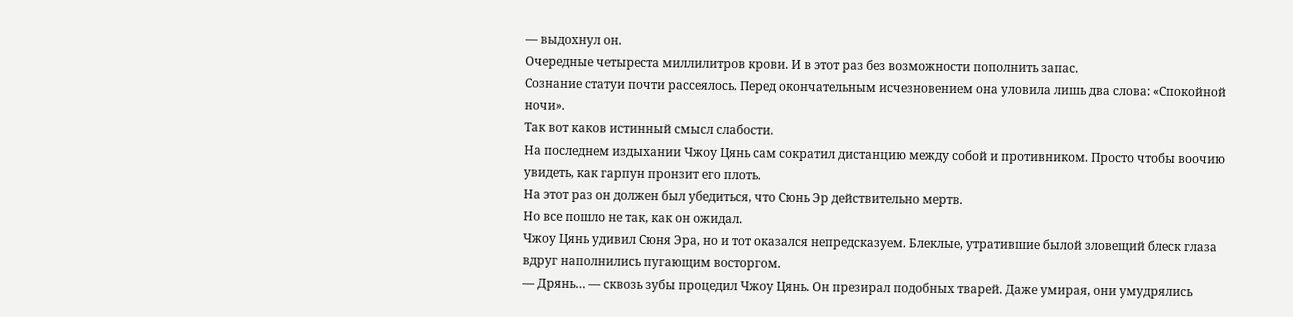— выдохнул он.
Очередные четыреста миллилитров крови. И в этот раз без возможности пополнить запас.
Сознание статуи почти рассеялось. Перед окончательным исчезновением она уловила лишь два слова: «Спокойной ночи».
Так вот каков истинный смысл слабости.
На последнем издыхании Чжоу Цянь сам сократил дистанцию между собой и противником. Просто чтобы воочию увидеть, как гарпун пронзит его плоть.
На этот раз он должен был убедиться, что Сюнь Эр действительно мертв.
Но все пошло не так, как он ожидал.
Чжоу Цянь удивил Сюня Эра, но и тот оказался непредсказуем. Блеклые, утратившие былой зловещий блеск глаза вдруг наполнились пугающим восторгом.
— Дрянь… — сквозь зубы процедил Чжоу Цянь. Он презирал подобных тварей. Даже умирая, они умудрялись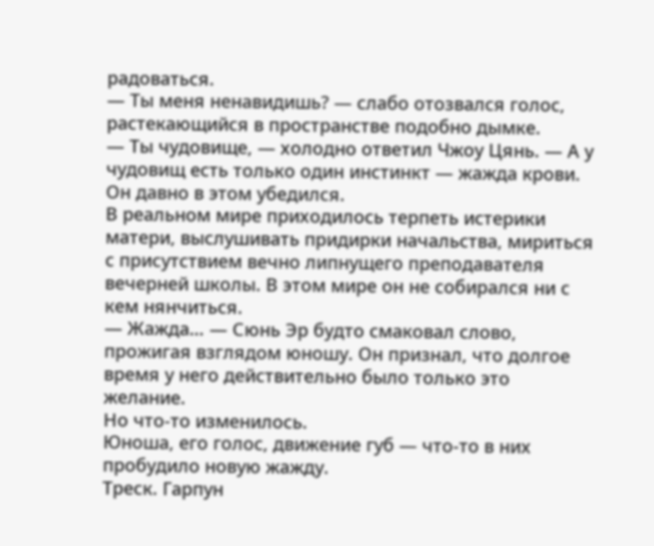радоваться.
— Ты меня ненавидишь? — слабо отозвался голос, растекающийся в пространстве подобно дымке.
— Ты чудовище, — холодно ответил Чжоу Цянь. — А у чудовищ есть только один инстинкт — жажда крови.
Он давно в этом убедился.
В реальном мире приходилось терпеть истерики матери, выслушивать придирки начальства, мириться с присутствием вечно липнущего преподавателя вечерней школы. В этом мире он не собирался ни с кем нянчиться.
— Жажда… — Сюнь Эр будто смаковал слово, прожигая взглядом юношу. Он признал, что долгое время у него действительно было только это желание.
Но что-то изменилось.
Юноша, его голос, движение губ — что-то в них пробудило новую жажду.
Треск. Гарпун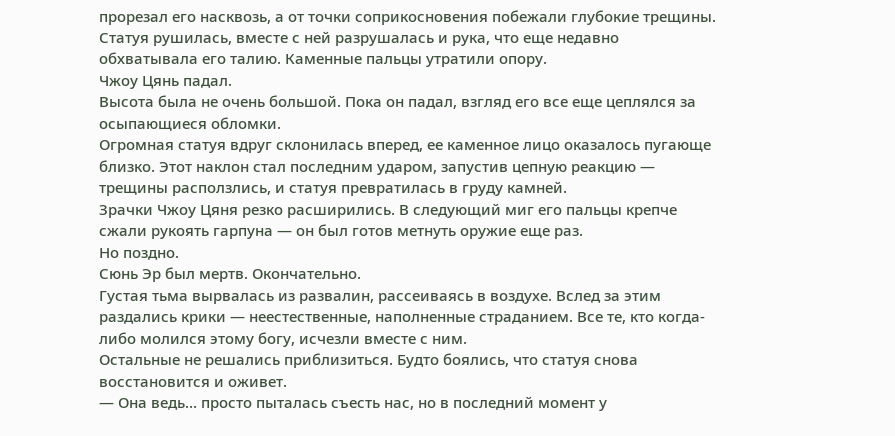прорезал его насквозь, а от точки соприкосновения побежали глубокие трещины. Статуя рушилась, вместе с ней разрушалась и рука, что еще недавно обхватывала его талию. Каменные пальцы утратили опору.
Чжоу Цянь падал.
Высота была не очень большой. Пока он падал, взгляд его все еще цеплялся за осыпающиеся обломки.
Огромная статуя вдруг склонилась вперед, ее каменное лицо оказалось пугающе близко. Этот наклон стал последним ударом, запустив цепную реакцию — трещины расползлись, и статуя превратилась в груду камней.
Зрачки Чжоу Цяня резко расширились. В следующий миг его пальцы крепче сжали рукоять гарпуна — он был готов метнуть оружие еще раз.
Но поздно.
Сюнь Эр был мертв. Окончательно.
Густая тьма вырвалась из развалин, рассеиваясь в воздухе. Вслед за этим раздались крики — неестественные, наполненные страданием. Все те, кто когда-либо молился этому богу, исчезли вместе с ним.
Остальные не решались приблизиться. Будто боялись, что статуя снова восстановится и оживет.
— Она ведь… просто пыталась съесть нас, но в последний момент у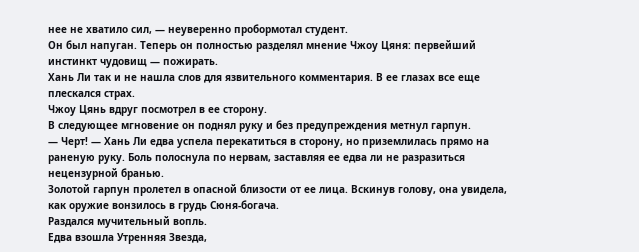нее не хватило сил, — неуверенно пробормотал студент.
Он был напуган. Теперь он полностью разделял мнение Чжоу Цяня: первейший инстинкт чудовищ — пожирать.
Хань Ли так и не нашла слов для язвительного комментария. В ее глазах все еще плескался страх.
Чжоу Цянь вдруг посмотрел в ее сторону.
В следующее мгновение он поднял руку и без предупреждения метнул гарпун.
— Черт! — Хань Ли едва успела перекатиться в сторону, но приземлилась прямо на раненую руку. Боль полоснула по нервам, заставляя ее едва ли не разразиться нецензурной бранью.
Золотой гарпун пролетел в опасной близости от ее лица. Вскинув голову, она увидела, как оружие вонзилось в грудь Сюня-богача.
Раздался мучительный вопль.
Едва взошла Утренняя Звезда,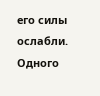его силы ослабли. Одного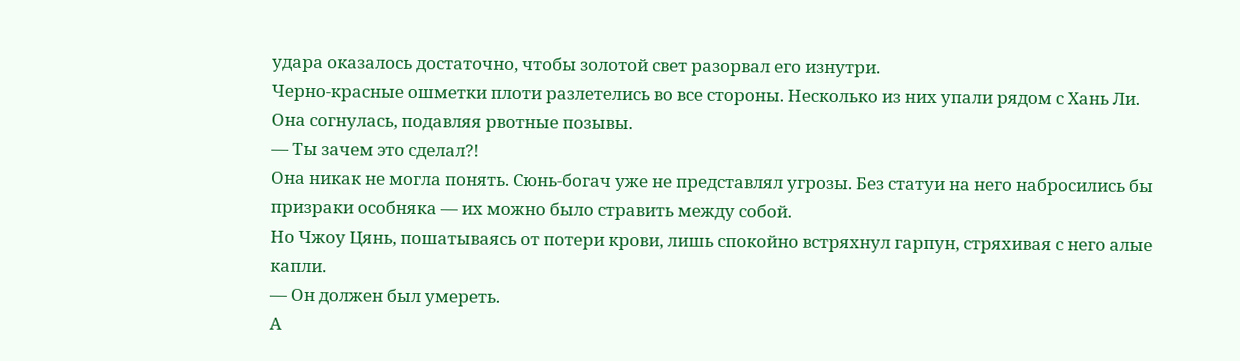удара оказалось достаточно, чтобы золотой свет разорвал его изнутри.
Черно-красные ошметки плоти разлетелись во все стороны. Несколько из них упали рядом с Хань Ли. Она согнулась, подавляя рвотные позывы.
— Ты зачем это сделал?!
Она никак не могла понять. Сюнь-богач уже не представлял угрозы. Без статуи на него набросились бы призраки особняка — их можно было стравить между собой.
Но Чжоу Цянь, пошатываясь от потери крови, лишь спокойно встряхнул гарпун, стряхивая с него алые капли.
— Он должен был умереть.
А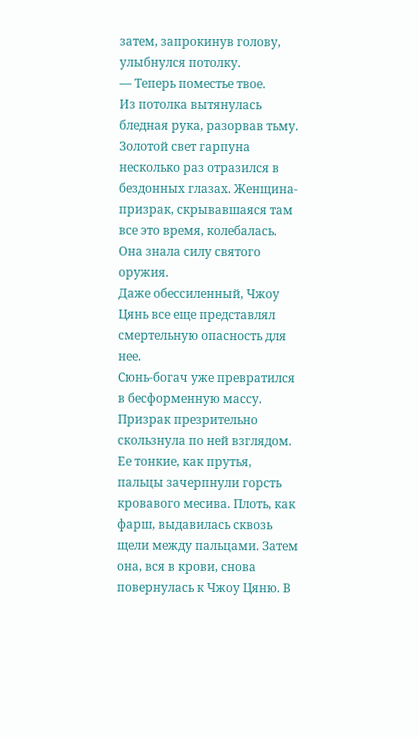затем, запрокинув голову, улыбнулся потолку.
— Теперь поместье твое.
Из потолка вытянулась бледная рука, разорвав тьму. Золотой свет гарпуна несколько раз отразился в бездонных глазах. Женщина-призрак, скрывавшаяся там все это время, колебалась. Она знала силу святого оружия.
Даже обессиленный, Чжоу Цянь все еще представлял смертельную опасность для нее.
Сюнь-богач уже превратился в бесформенную массу.
Призрак презрительно скользнула по ней взглядом. Ее тонкие, как прутья, пальцы зачерпнули горсть кровавого месива. Плоть, как фарш, выдавилась сквозь щели между пальцами. Затем она, вся в крови, снова повернулась к Чжоу Цяню. В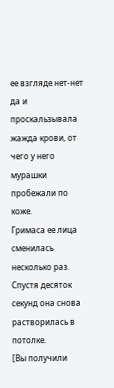ее взгляде нет-нет да и проскальзывала жажда крови, от чего у него мурашки пробежали по коже.
Гримаса ее лица сменилась несколько раз. Спустя десяток секунд она снова растворилась в потолке.
[Вы получили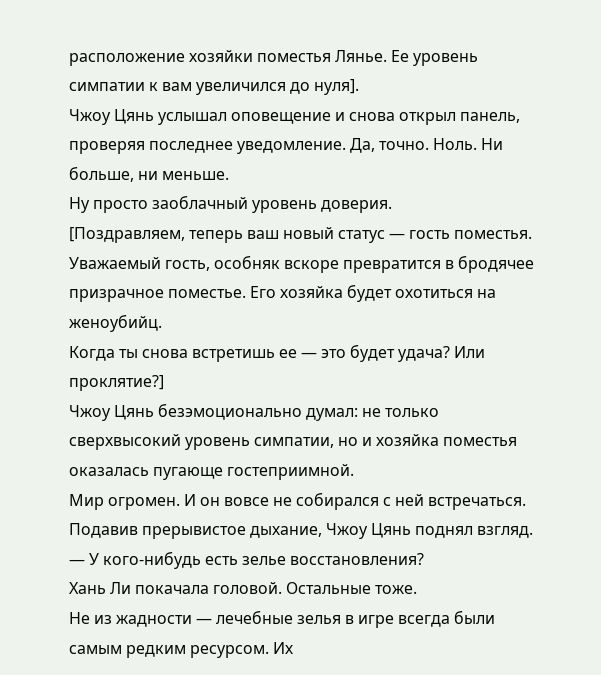расположение хозяйки поместья Лянье. Ее уровень симпатии к вам увеличился до нуля].
Чжоу Цянь услышал оповещение и снова открыл панель, проверяя последнее уведомление. Да, точно. Ноль. Ни больше, ни меньше.
Ну просто заоблачный уровень доверия.
[Поздравляем, теперь ваш новый статус — гость поместья.
Уважаемый гость, особняк вскоре превратится в бродячее призрачное поместье. Его хозяйка будет охотиться на женоубийц.
Когда ты снова встретишь ее — это будет удача? Или проклятие?]
Чжоу Цянь безэмоционально думал: не только сверхвысокий уровень симпатии, но и хозяйка поместья оказалась пугающе гостеприимной.
Мир огромен. И он вовсе не собирался с ней встречаться.
Подавив прерывистое дыхание, Чжоу Цянь поднял взгляд.
— У кого-нибудь есть зелье восстановления?
Хань Ли покачала головой. Остальные тоже.
Не из жадности — лечебные зелья в игре всегда были самым редким ресурсом. Их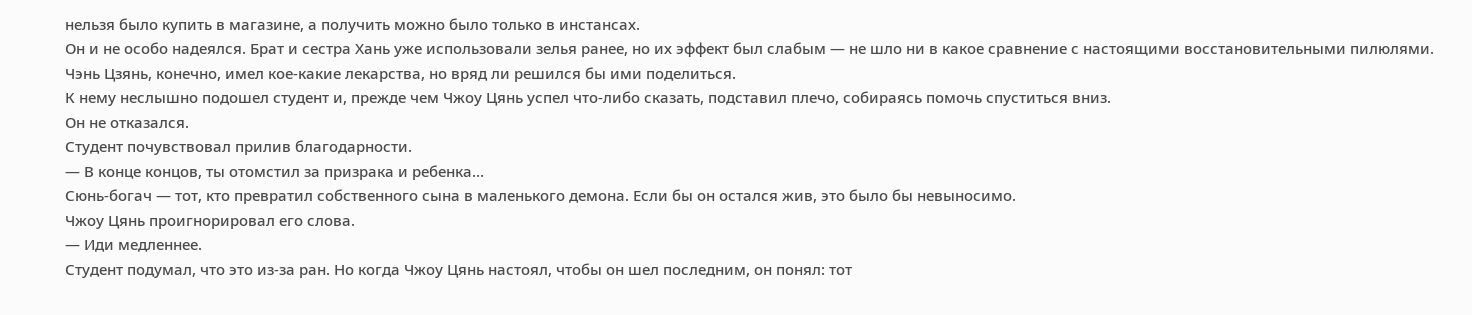нельзя было купить в магазине, а получить можно было только в инстансах.
Он и не особо надеялся. Брат и сестра Хань уже использовали зелья ранее, но их эффект был слабым — не шло ни в какое сравнение с настоящими восстановительными пилюлями. Чэнь Цзянь, конечно, имел кое-какие лекарства, но вряд ли решился бы ими поделиться.
К нему неслышно подошел студент и, прежде чем Чжоу Цянь успел что-либо сказать, подставил плечо, собираясь помочь спуститься вниз.
Он не отказался.
Студент почувствовал прилив благодарности.
— В конце концов, ты отомстил за призрака и ребенка…
Сюнь-богач — тот, кто превратил собственного сына в маленького демона. Если бы он остался жив, это было бы невыносимо.
Чжоу Цянь проигнорировал его слова.
— Иди медленнее.
Студент подумал, что это из-за ран. Но когда Чжоу Цянь настоял, чтобы он шел последним, он понял: тот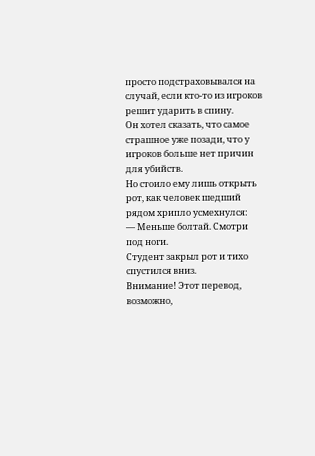просто подстраховывался на случай, если кто-то из игроков решит ударить в спину.
Он хотел сказать, что самое страшное уже позади, что у игроков больше нет причин для убийств.
Но стоило ему лишь открыть рот, как человек шедший рядом хрипло усмехнулся:
— Меньше болтай. Смотри под ноги.
Студент закрыл рот и тихо спустился вниз.
Внимание! Этот перевод, возможно,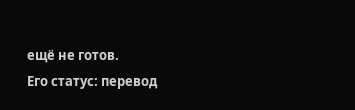ещё не готов.
Его статус: перевод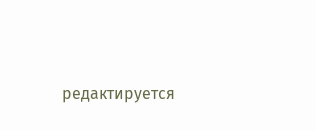редактируется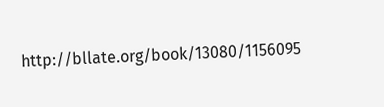http://bllate.org/book/13080/1156095